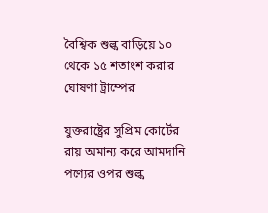বৈশ্বিক শুল্ক বাড়িয়ে ১০ থেকে ১৫ শতাংশ করার ঘোষণা ট্রাম্পের

যুক্তরাষ্ট্রের সুপ্রিম কোর্টের রায় অমান্য করে আমদানি পণ্যের ওপর শুল্ক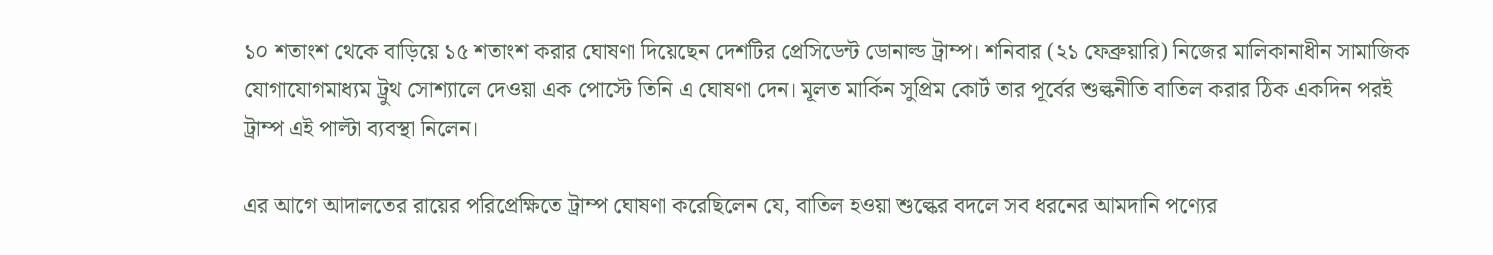১০ শতাংশ থেকে বাড়িয়ে ১৫ শতাংশ করার ঘোষণা দিয়েছেন দেশটির প্রেসিডেন্ট ডোনাল্ড ট্রাম্প। শনিবার (২১ ফেব্রুয়ারি) নিজের মালিকানাধীন সামাজিক যোগাযোগমাধ্যম ট্রুথ সোশ্যালে দেওয়া এক পোস্টে তিনি এ ঘোষণা দেন। মূলত মার্কিন সুপ্রিম কোর্ট তার পূর্বের শুল্কনীতি বাতিল করার ঠিক একদিন পরই ট্রাম্প এই পাল্টা ব্যবস্থা নিলেন।

এর আগে আদালতের রায়ের পরিপ্রেক্ষিতে ট্রাম্প ঘোষণা করেছিলেন যে, বাতিল হওয়া শুল্কের বদলে সব ধরনের আমদানি পণ্যের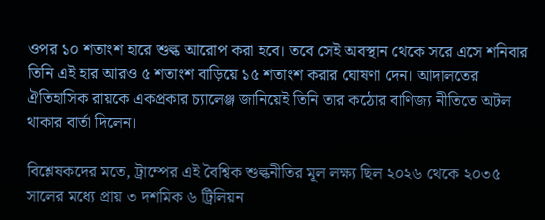ওপর ১০ শতাংশ হারে শুল্ক আরোপ করা হবে। তবে সেই অবস্থান থেকে সরে এসে শনিবার তিনি এই হার আরও ৫ শতাংশ বাড়িয়ে ১৫ শতাংশ করার ঘোষণা দেন। আদালতের ঐতিহাসিক রায়কে একপ্রকার চ্যালেঞ্জ জানিয়েই তিনি তার কঠোর বাণিজ্য নীতিতে অটল থাকার বার্তা দিলেন।

বিশ্লেষকদের মতে, ট্রাম্পের এই বৈশ্বিক শুল্কনীতির মূল লক্ষ্য ছিল ২০২৬ থেকে ২০৩৫ সালের মধ্যে প্রায় ৩ দশমিক ৬ ট্রিলিয়ন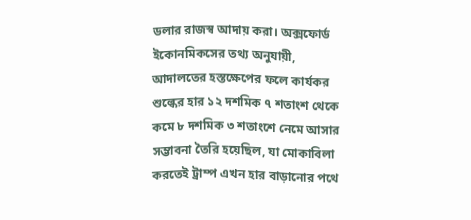ডলার রাজস্ব আদায় করা। অক্সফোর্ড ইকোনমিকসের তথ্য অনুযায়ী, আদালতের হস্তক্ষেপের ফলে কার্যকর শুল্কের হার ১২ দশমিক ৭ শতাংশ থেকে কমে ৮ দশমিক ৩ শতাংশে নেমে আসার সম্ভাবনা তৈরি হয়েছিল, যা মোকাবিলা করতেই ট্রাম্প এখন হার বাড়ানোর পথে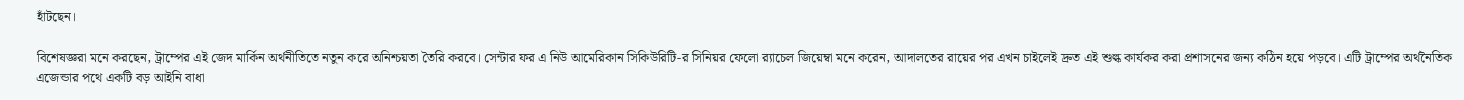হাঁটছেন।

বিশেষজ্ঞরা মনে করছেন, ট্রাম্পের এই জেদ মার্কিন অর্থনীতিতে নতুন করে অনিশ্চয়তা তৈরি করবে। সেন্টার ফর এ নিউ আমেরিকান সিকিউরিটি-র সিনিয়র ফেলো র‍্যাচেল জিয়েম্বা মনে করেন, আদালতের রায়ের পর এখন চাইলেই দ্রুত এই শুল্ক কার্যকর করা প্রশাসনের জন্য কঠিন হয়ে পড়বে। এটি ট্রাম্পের অর্থনৈতিক এজেন্ডার পথে একটি বড় আইনি বাধা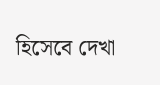হিসেবে দেখা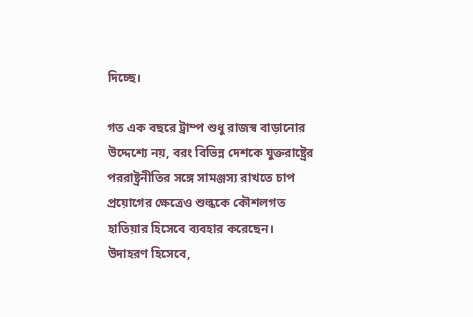দিচ্ছে।

গত এক বছরে ট্রাম্প শুধু রাজস্ব বাড়ানোর উদ্দেশ্যে নয়, বরং বিভিন্ন দেশকে যুক্তরাষ্ট্রের পররাষ্ট্রনীতির সঙ্গে সামঞ্জস্য রাখতে চাপ প্রয়োগের ক্ষেত্রেও শুল্ককে কৌশলগত হাতিয়ার হিসেবে ব্যবহার করেছেন। উদাহরণ হিসেবে,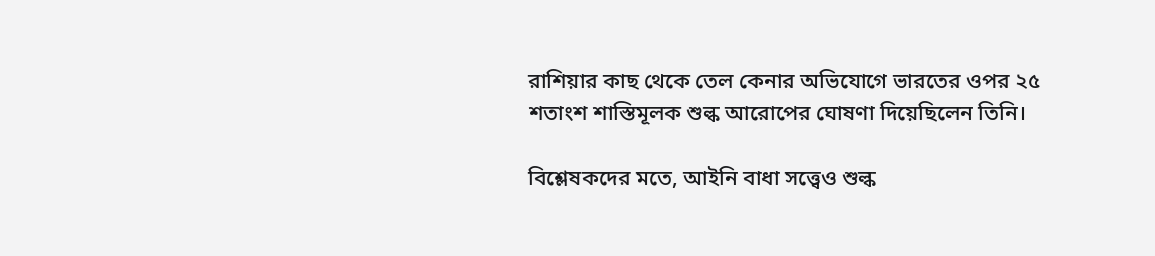রাশিয়ার কাছ থেকে তেল কেনার অভিযোগে ভারতের ওপর ২৫ শতাংশ শাস্তিমূলক শুল্ক আরোপের ঘোষণা দিয়েছিলেন তিনি।

বিশ্লেষকদের মতে, আইনি বাধা সত্ত্বেও শুল্ক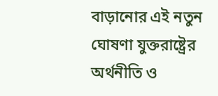বাড়ানোর এই নতুন ঘোষণা যুক্তরাষ্ট্রের অর্থনীতি ও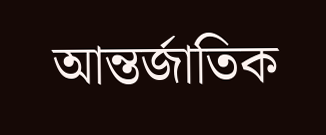আন্তর্জাতিক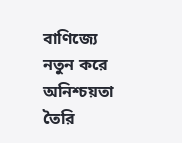বাণিজ্যে নতুন করে অনিশ্চয়তা তৈরি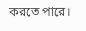করতে পারে।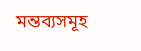মন্তব্যসমূহ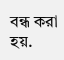বন্ধ করা হয়.